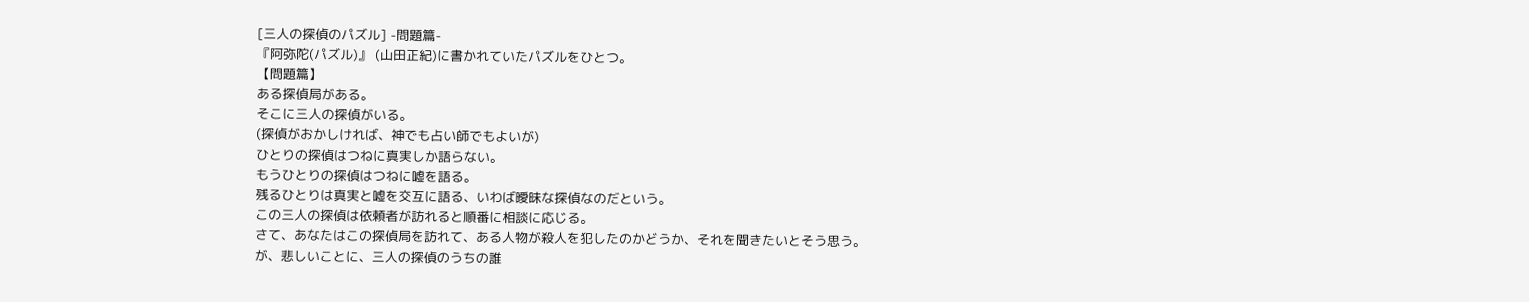[三人の探偵のパズル] -問題篇-
『阿弥陀(パズル)』 (山田正紀)に書かれていたパズルをひとつ。
【問題篇】
ある探偵局がある。
そこに三人の探偵がいる。
(探偵がおかしければ、神でも占い師でもよいが)
ひとりの探偵はつねに真実しか語らない。
もうひとりの探偵はつねに嘘を語る。
残るひとりは真実と嘘を交互に語る、いわば曖昧な探偵なのだという。
この三人の探偵は依頼者が訪れると順番に相談に応じる。
さて、あなたはこの探偵局を訪れて、ある人物が殺人を犯したのかどうか、それを聞きたいとそう思う。
が、悲しいことに、三人の探偵のうちの誰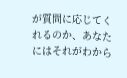が質問に応じてくれるのか、あなたにはそれがわから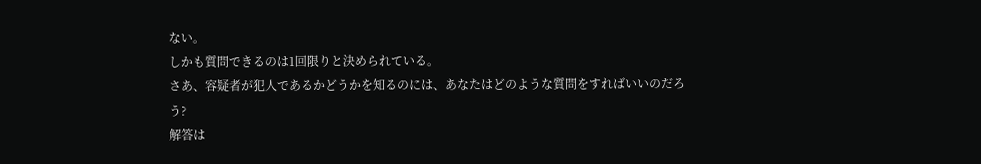ない。
しかも質問できるのは1回限りと決められている。
さあ、容疑者が犯人であるかどうかを知るのには、あなたはどのような質問をすればいいのだろう?
解答は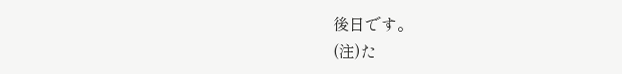後日です。
(注)た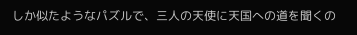しか似たようなパズルで、三人の天使に天国への道を聞くの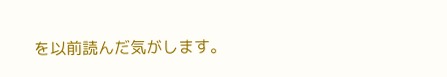を以前読んだ気がします。